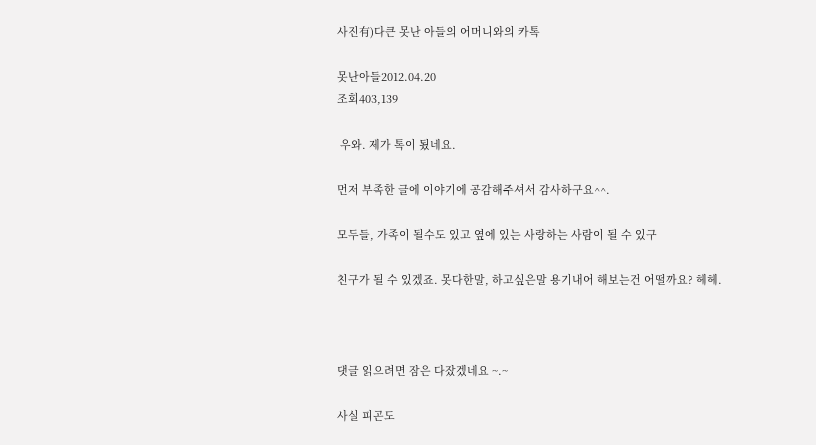사진有)다큰 못난 아들의 어머니와의 카톡

못난아들2012.04.20
조회403,139

 우와. 제가 톡이 됬네요.

먼저 부족한 글에 이야기에 공감해주셔서 감사하구요^^.

모두들, 가족이 될수도 있고 옆에 있는 사랑하는 사람이 될 수 있구

친구가 될 수 있겠죠. 못다한말, 하고싶은말 용기내어 해보는건 어떨까요? 헤헤.



댓글 읽으려면 잠은 다잤겠네요 ~.~

사실 피곤도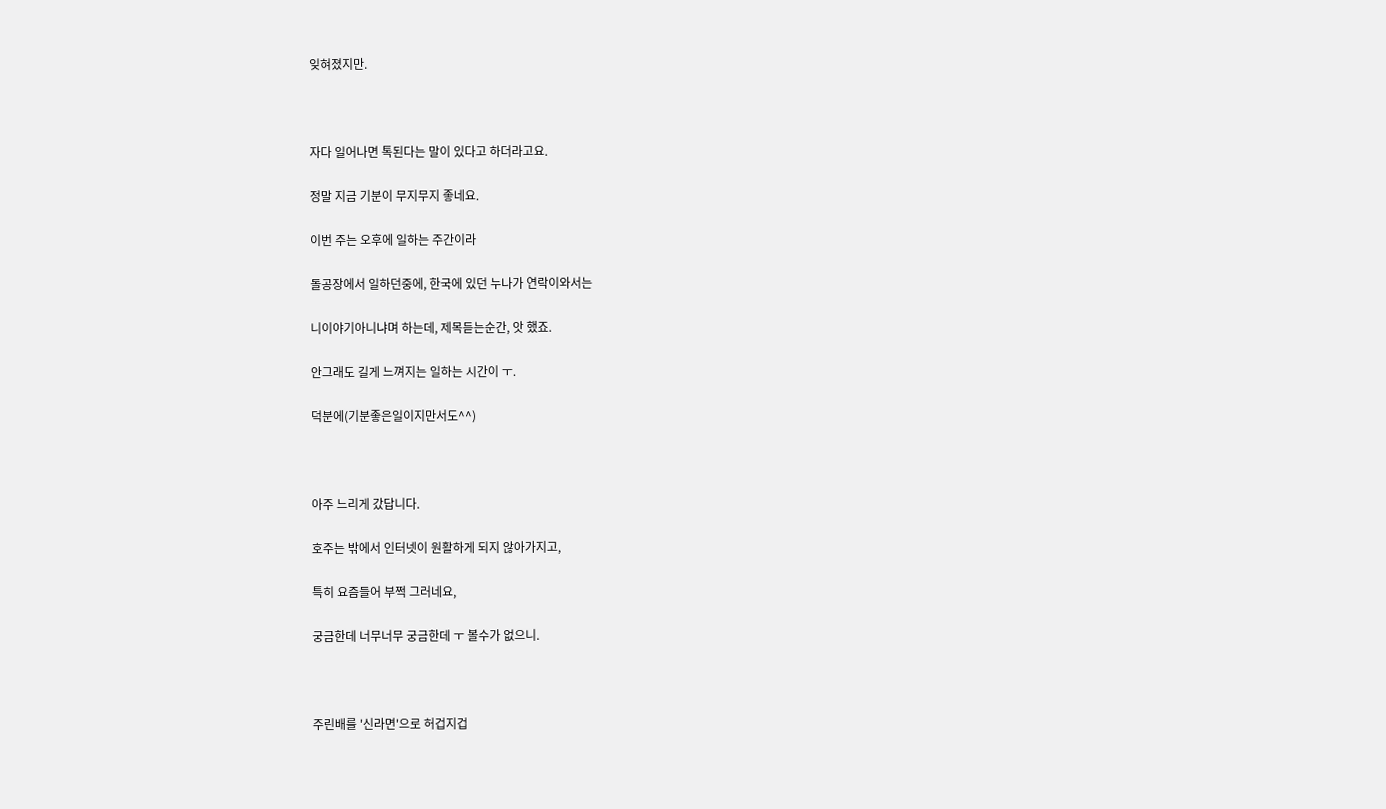잊혀졌지만.



자다 일어나면 톡된다는 말이 있다고 하더라고요.

정말 지금 기분이 무지무지 좋네요.

이번 주는 오후에 일하는 주간이라

돌공장에서 일하던중에, 한국에 있던 누나가 연락이와서는

니이야기아니냐며 하는데, 제목듣는순간, 앗 했죠.

안그래도 길게 느껴지는 일하는 시간이 ㅜ.

덕분에(기분좋은일이지만서도^^)



아주 느리게 갔답니다.

호주는 밖에서 인터넷이 원활하게 되지 않아가지고,

특히 요즘들어 부쩍 그러네요,

궁금한데 너무너무 궁금한데 ㅜ 볼수가 없으니.



주린배를 '신라면'으로 허겁지겁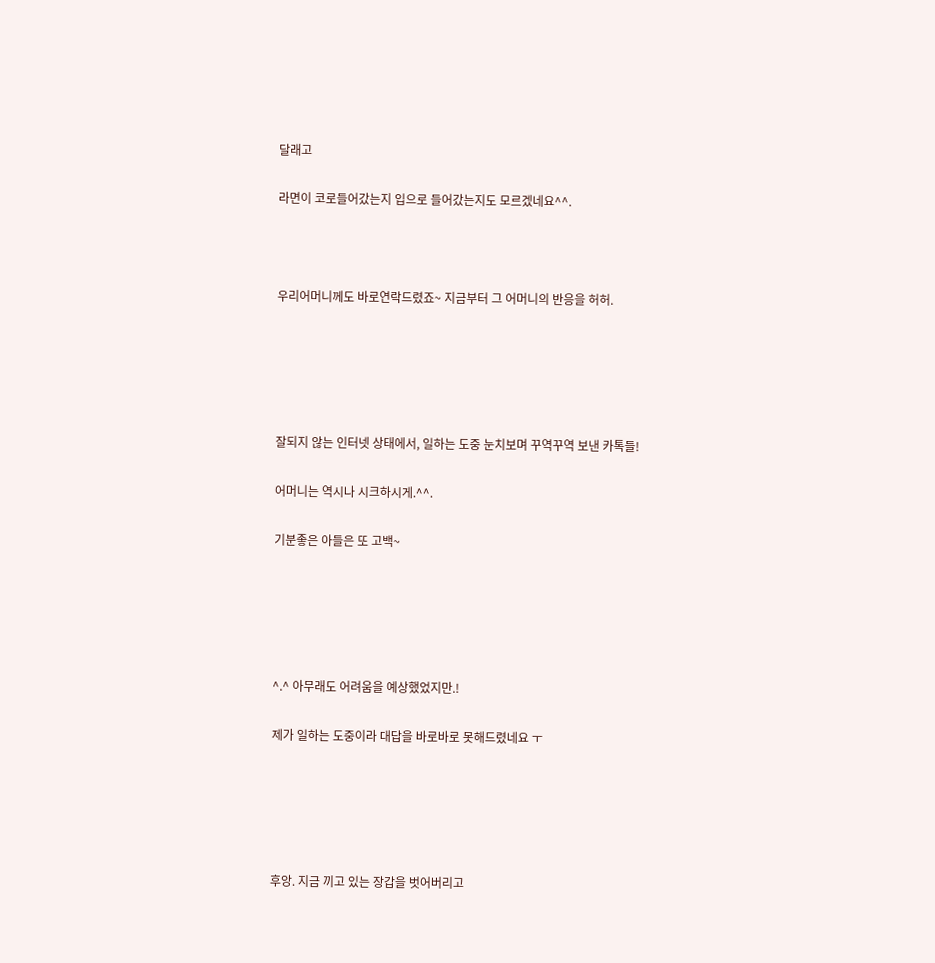달래고

라면이 코로들어갔는지 입으로 들어갔는지도 모르겠네요^^.



우리어머니께도 바로연락드렸죠~ 지금부터 그 어머니의 반응을 허허.





잘되지 않는 인터넷 상태에서, 일하는 도중 눈치보며 꾸역꾸역 보낸 카톡들!

어머니는 역시나 시크하시게.^^.

기분좋은 아들은 또 고백~





^.^ 아무래도 어려움을 예상했었지만.!

제가 일하는 도중이라 대답을 바로바로 못해드렸네요 ㅜ





후앙. 지금 끼고 있는 장갑을 벗어버리고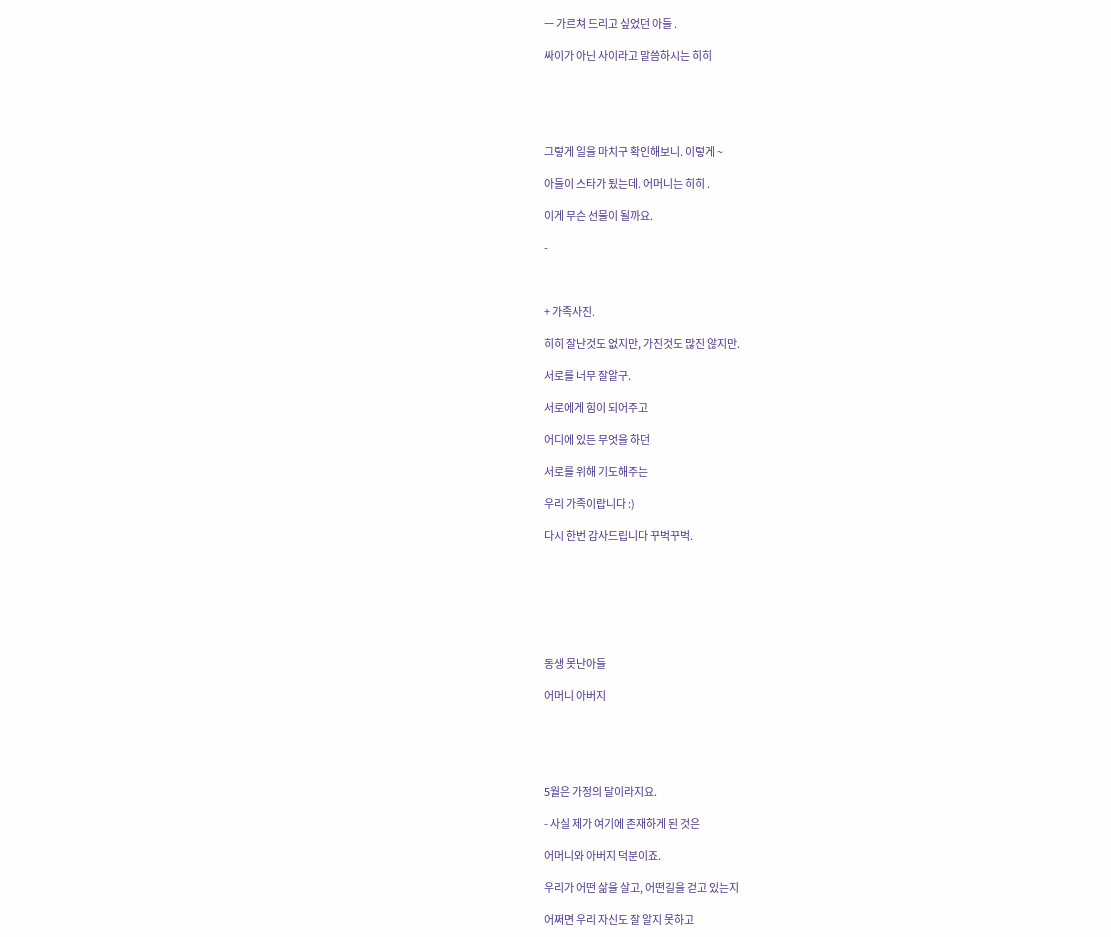ㅡ 가르쳐 드리고 싶었던 아들 .

싸이가 아닌 사이라고 말씀하시는 히히





그렇게 일을 마치구 확인해보니. 이렇게 ~

아들이 스타가 됬는데. 어머니는 히히 .

이게 무슨 선물이 될까요.

-



+ 가족사진.

히히 잘난것도 없지만, 가진것도 많진 않지만.

서로를 너무 잘알구.

서로에게 힘이 되어주고

어디에 있든 무엇을 하던

서로를 위해 기도해주는

우리 가족이랍니다 :)

다시 한번 감사드립니다 꾸벅꾸벅.







동생 못난아들

어머니 아버지





5월은 가정의 달이라지요.

- 사실 제가 여기에 존재하게 된 것은

어머니와 아버지 덕분이죠.

우리가 어떤 삶을 살고, 어떤길을 걷고 있는지

어쩌면 우리 자신도 잘 알지 못하고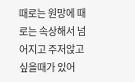때로는 원망에 때로는 속상해서 넘어지고 주저앉고 싶을때가 있어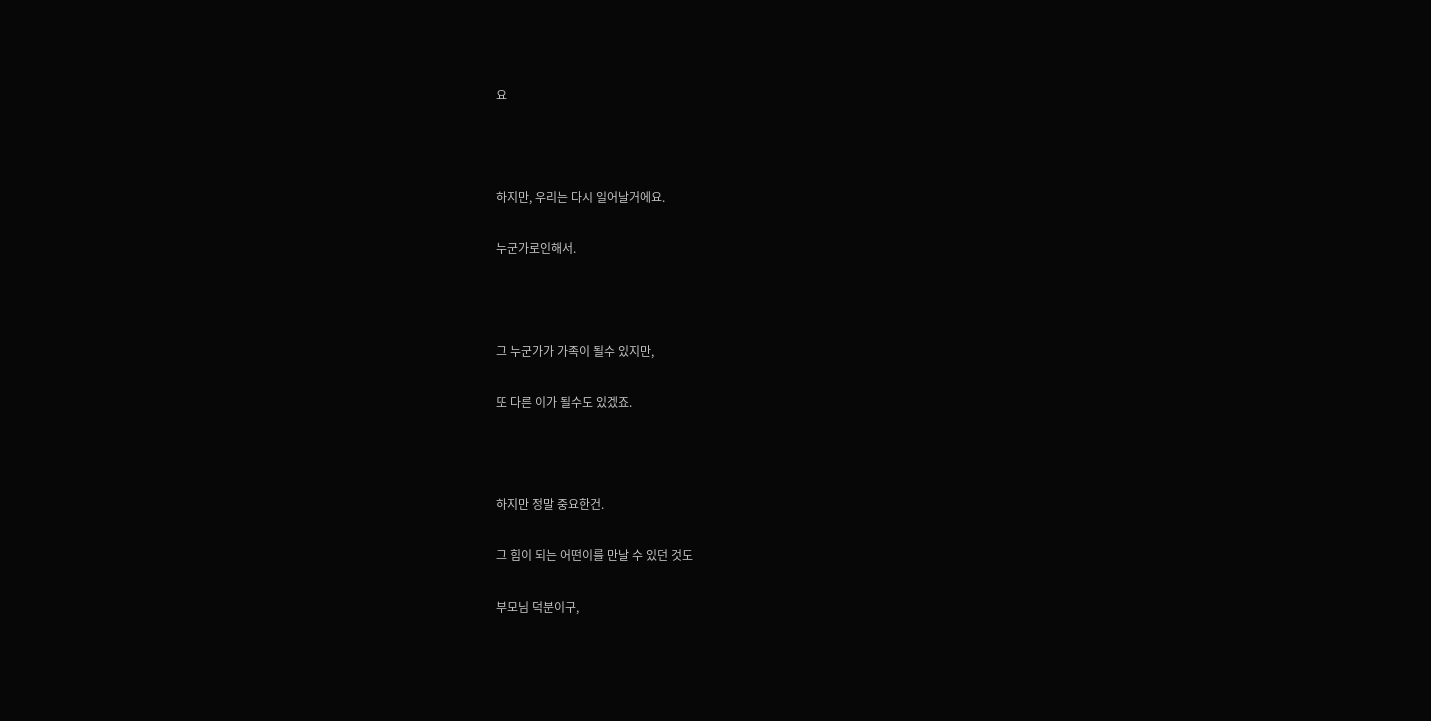요



하지만, 우리는 다시 일어날거에요.

누군가로인해서.



그 누군가가 가족이 될수 있지만,

또 다른 이가 될수도 있겠죠.



하지만 정말 중요한건.

그 힘이 되는 어떤이를 만날 수 있던 것도

부모님 덕분이구,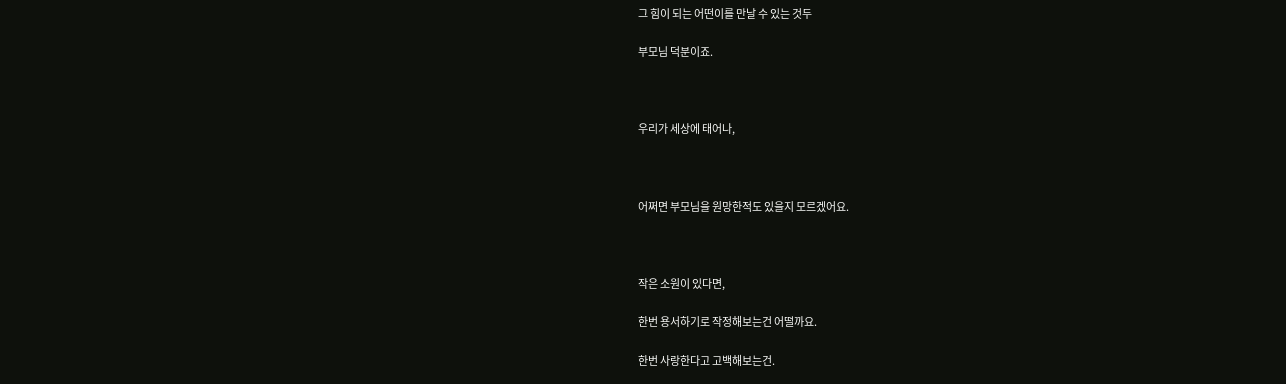그 힘이 되는 어떤이를 만날 수 있는 것두

부모님 덕분이죠.



우리가 세상에 태어나,



어쩌면 부모님을 원망한적도 있을지 모르겠어요.



작은 소원이 있다면,

한번 용서하기로 작정해보는건 어떨까요.

한번 사랑한다고 고백해보는건.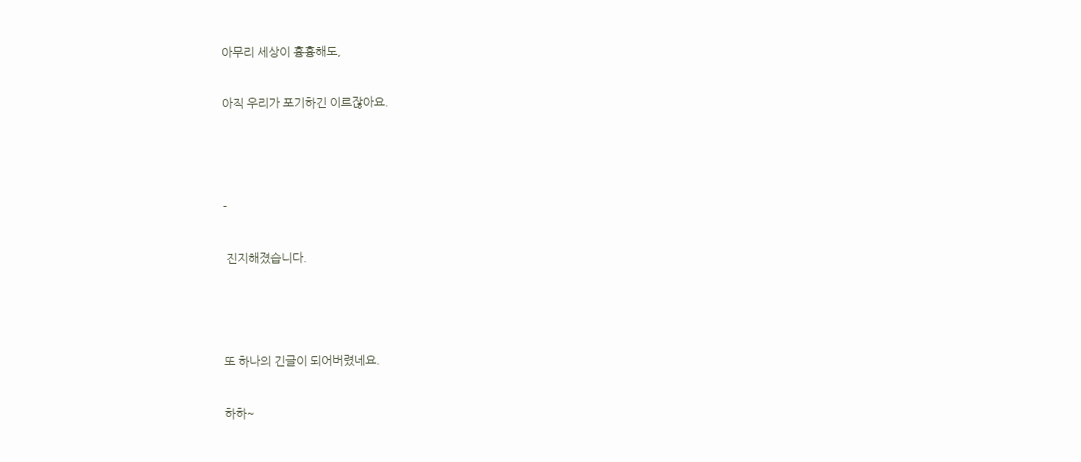아무리 세상이 흉흉해도,

아직 우리가 포기하긴 이르잖아요.



-

 진지해졌습니다.



또 하나의 긴글이 되어버렸네요.

하하~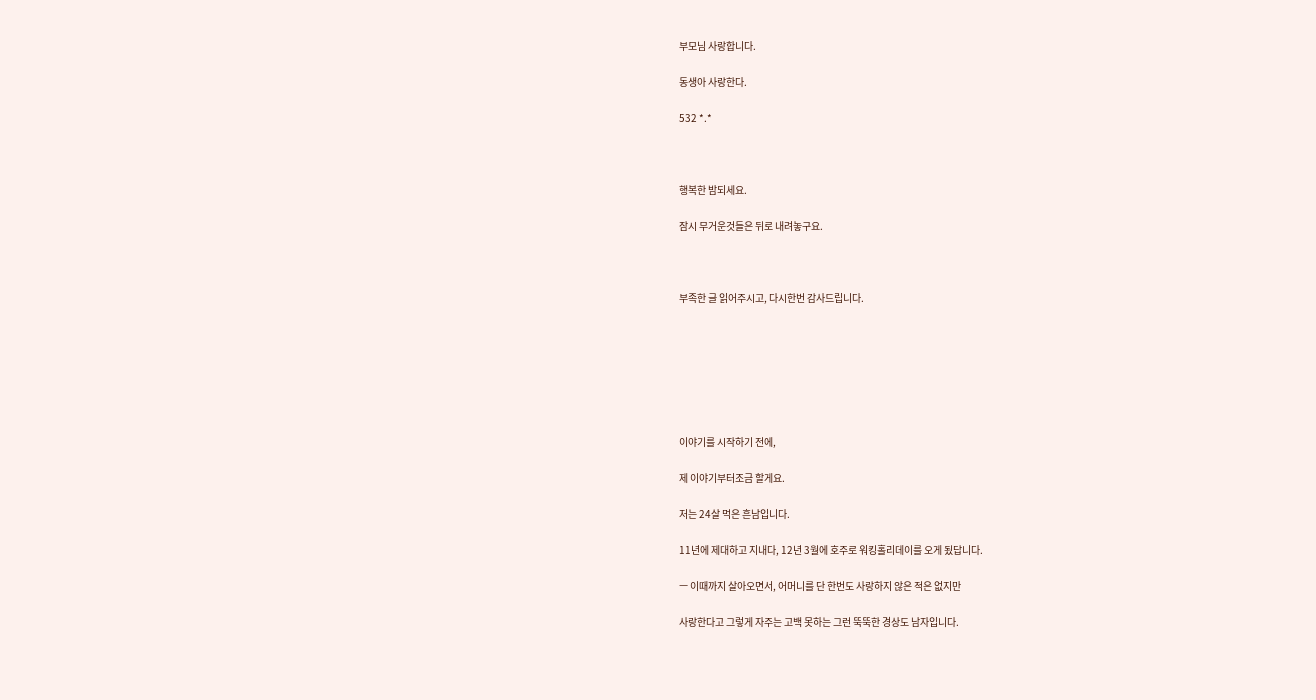부모님 사랑합니다.

동생아 사랑한다.

532 *.*



행복한 밤되세요.

잠시 무거운것들은 뒤로 내려놓구요.



부족한 글 읽어주시고, 다시한번 감사드립니다.







이야기를 시작하기 전에,

제 이야기부터조금 할게요.

저는 24살 먹은 흔남입니다.

11년에 제대하고 지내다, 12년 3월에 호주로 워킹홀리데이를 오게 됬답니다.

ㅡ 이때까지 살아오면서, 어머니를 단 한번도 사랑하지 않은 적은 없지만

사랑한다고 그렇게 자주는 고백 못하는 그런 뚝뚝한 경상도 남자입니다.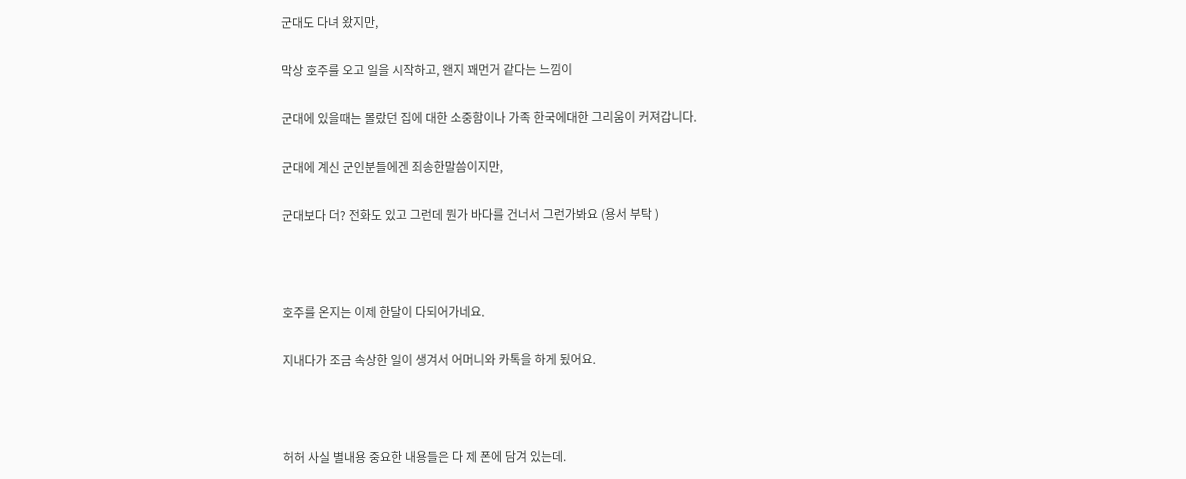군대도 다녀 왔지만,

막상 호주를 오고 일을 시작하고, 왠지 꽤먼거 같다는 느낌이

군대에 있을때는 몰랐던 집에 대한 소중함이나 가족 한국에대한 그리움이 커져갑니다.

군대에 계신 군인분들에겐 죄송한말씀이지만,

군대보다 더? 전화도 있고 그런데 뭔가 바다를 건너서 그런가봐요 (용서 부탁 )



호주를 온지는 이제 한달이 다되어가네요.

지내다가 조금 속상한 일이 생겨서 어머니와 카톡을 하게 됬어요.



허허 사실 별내용 중요한 내용들은 다 제 폰에 담겨 있는데.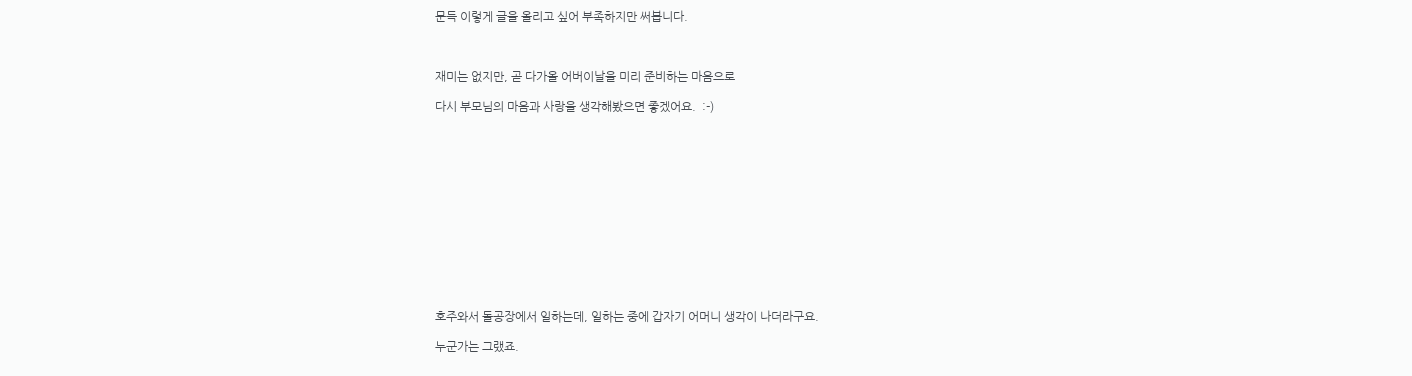문득 이렇게 글을 올리고 싶어 부족하지만 써봅니다.



재미는 없지만, 곧 다가올 어버이날을 미리 준비하는 마음으로

다시 부모님의 마음과 사랑을 생각해봤으면 좋겠어요.  :-)













호주와서 돌공장에서 일하는데, 일하는 중에 갑자기 어머니 생각이 나더라구요.

누군가는 그랬죠.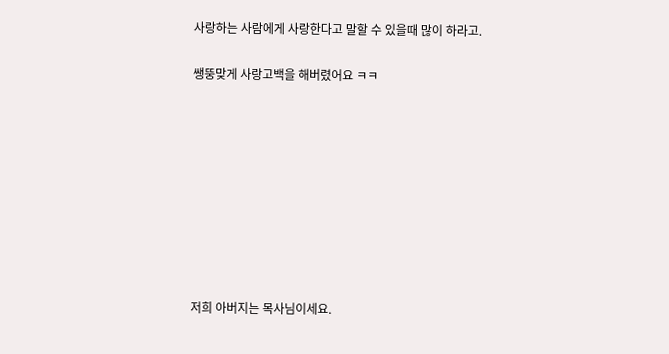사랑하는 사람에게 사랑한다고 말할 수 있을때 많이 하라고.

쌩뚱맞게 사랑고백을 해버렸어요 ㅋㅋ









저희 아버지는 목사님이세요.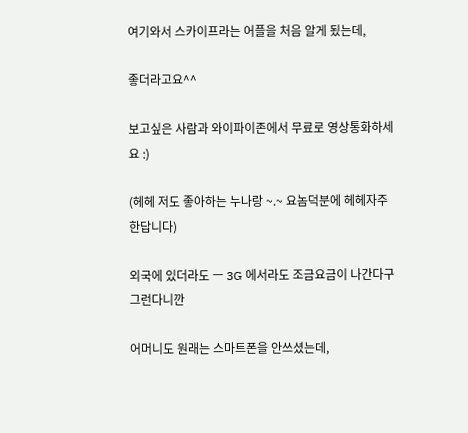여기와서 스카이프라는 어플을 처음 알게 됬는데,

좋더라고요^^

보고싶은 사람과 와이파이존에서 무료로 영상통화하세요 :)

(헤헤 저도 좋아하는 누나랑 ~.~ 요놈덕분에 헤헤자주한답니다)

외국에 있더라도 ㅡ 3G 에서라도 조금요금이 나간다구 그런다니깐

어머니도 원래는 스마트폰을 안쓰셨는데,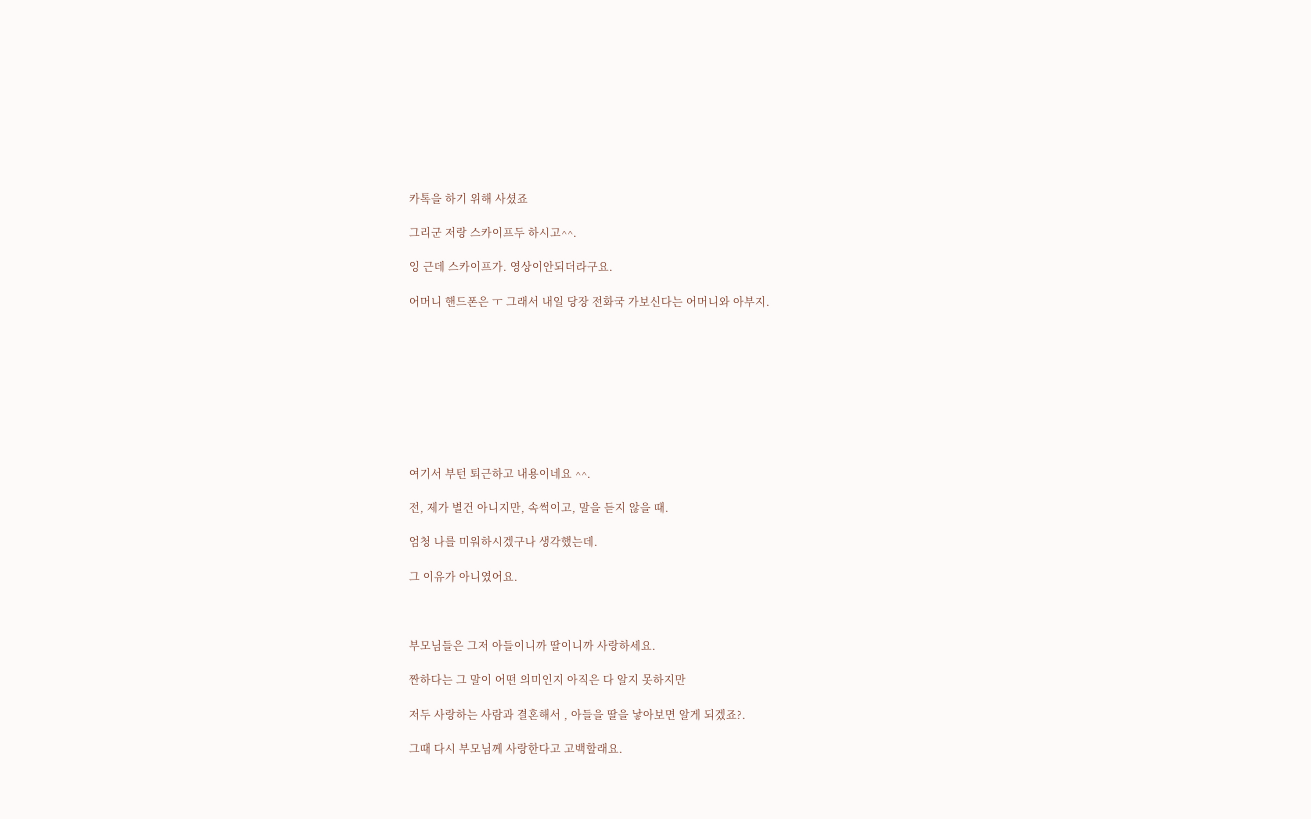카톡을 하기 위해 사셨죠

그리군 저랑 스카이프두 하시고^^.

잉 근데 스카이프가. 영상이안되더라구요.

어머니 핸드폰은 ㅜ 그래서 내일 당장 전화국 가보신다는 어머니와 아부지.









여기서 부턴 퇴근하고 내용이네요 ^^.

전, 제가 별건 아니지만, 속썩이고, 말을 듣지 않을 때.

엄청 나를 미워하시겠구나 생각했는데.

그 이유가 아니였어요.



부모님들은 그저 아들이니까 딸이니까 사랑하세요.

짠하다는 그 말이 어떤 의미인지 아직은 다 알지 못하지만

저두 사랑하는 사람과 결혼해서 , 아들을 딸을 낳아보면 알게 되겠죠?.

그때 다시 부모님께 사랑한다고 고백할래요.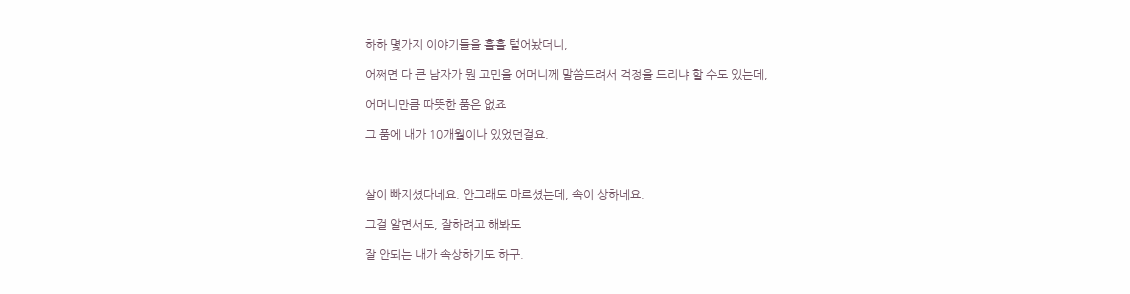하하 몇가지 이야기들을 훌훌 털어놨더니,

어쩌면 다 큰 남자가 뭔 고민을 어머니께 말씀드려서 걱정을 드리냐 할 수도 있는데,

어머니만큼 따뜻한 품은 없죠

그 품에 내가 10개월이나 있었던걸요.



살이 빠지셨다네요. 안그래도 마르셨는데, 속이 상하네요.

그걸 알면서도, 잘하려고 해봐도

잘 안되는 내가 속상하기도 하구.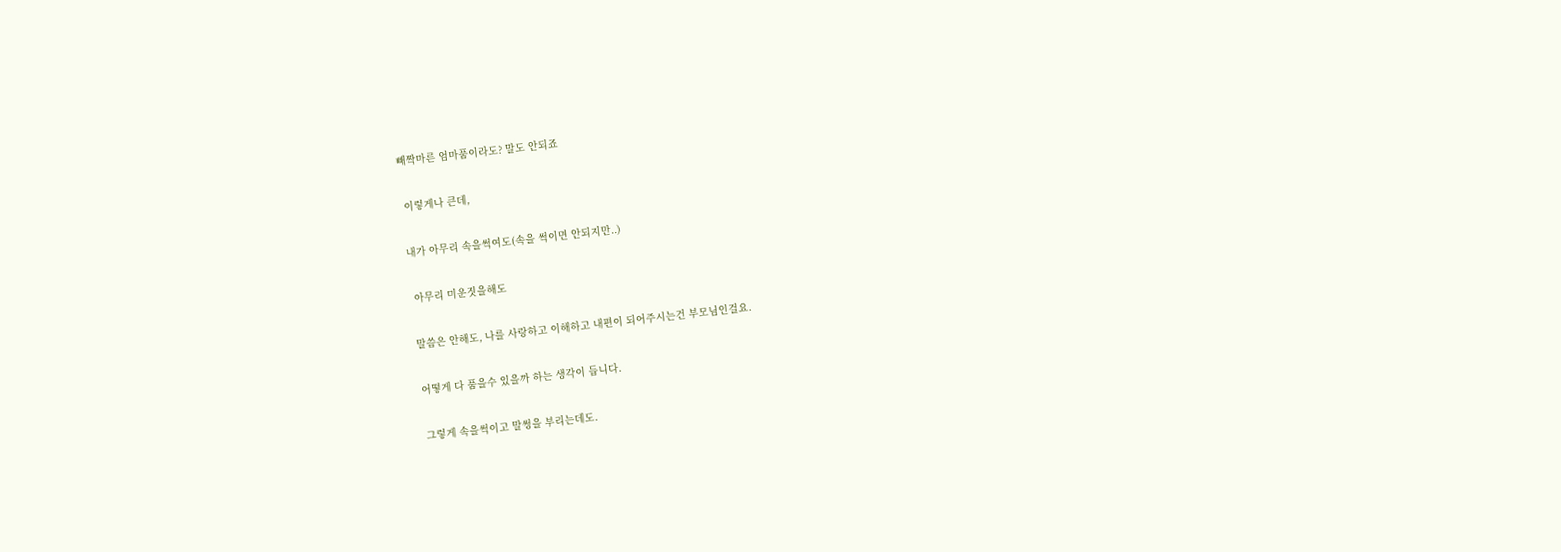빼짝마른 엄마품이라도? 말도 안되죠

 이렇게나 큰데,

내가 아무리 속을썩여도(속을 썩이면 안되지만..)

 아무리 미운짓을해도

말씀은 안해도, 나를 사랑하고 이해하고 내편이 되어주시는건 부모님인걸요.

어떻게 다 품을수 있을까 하는 생각이 듭니다.

그렇게 속을썩이고 말썽을 부리는데도.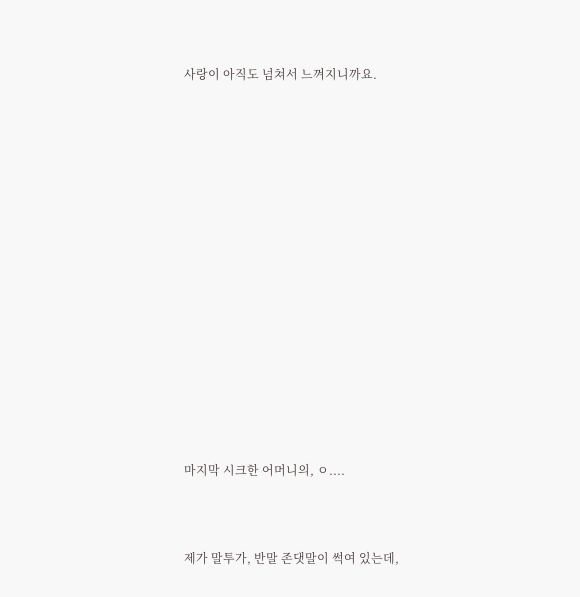사랑이 아직도 넘쳐서 느껴지니까요.

















마지막 시크한 어머니의, ㅇ....



제가 말투가, 반말 존댓말이 썩여 있는데,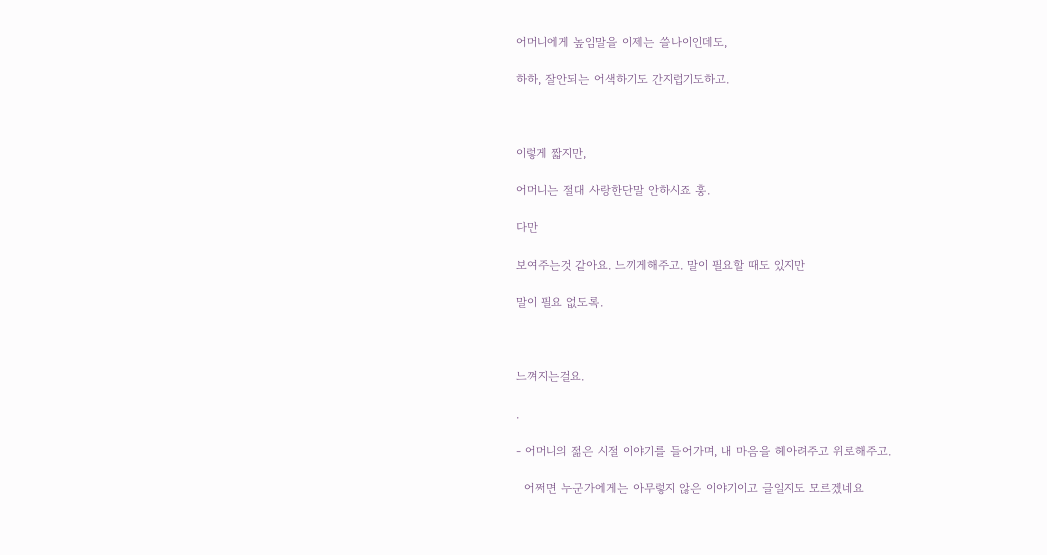어머니에게 높임말을 이제는 쓸나이인데도,

하하, 잘안되는 어색하기도 간지럽기도하고.



이렇게 짧지만,

어머니는 절대 사랑한단말 안하시죠 훙.

다만

보여주는것 같아요. 느끼게해주고. 말이 필요할 때도 있지만

말이 필요 없도록.



느껴지는걸요.

.

- 어머니의 젊은 시절 이야기를 들어가며, 내 마음을 헤아려주고 위로해주고.

  어쩌면 누군가에게는 아무렇지 않은 이야기이고 글일지도 모르겠네요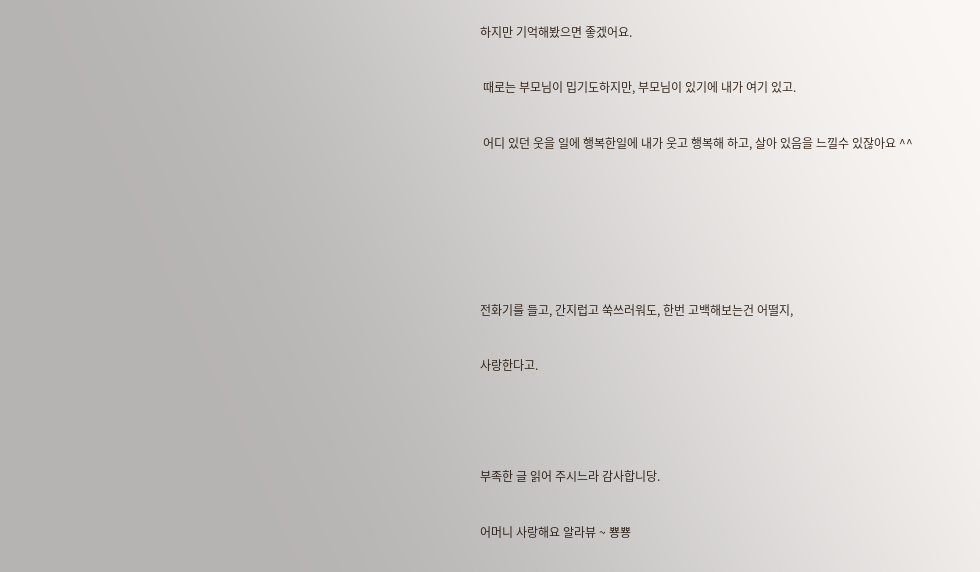하지만 기억해봤으면 좋겠어요.

 때로는 부모님이 밉기도하지만, 부모님이 있기에 내가 여기 있고.

 어디 있던 웃을 일에 행복한일에 내가 웃고 행복해 하고, 살아 있음을 느낄수 있잖아요 ^^





전화기를 들고, 간지럽고 쑥쓰러워도, 한번 고백해보는건 어떨지,

사랑한다고.



부족한 글 읽어 주시느라 감사합니당.

어머니 사랑해요 알라뷰 ~ 뿅뿅